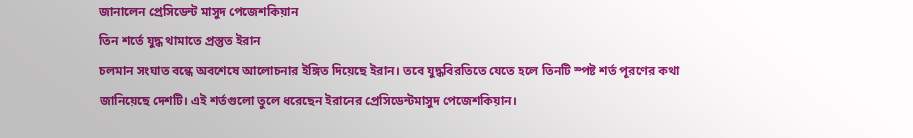জানালেন প্রেসিডেন্ট মাসুদ পেজেশকিয়ান
তিন শর্তে যুদ্ধ থামাতে প্রস্তুত ইরান
চলমান সংঘাত বন্ধে অবশেষে আলোচনার ইঙ্গিত দিয়েছে ইরান। তবে যুদ্ধবিরতিতে যেতে হলে তিনটি স্পষ্ট শর্ত পূরণের কথা জানিয়েছে দেশটি। এই শর্তগুলো তুলে ধরেছেন ইরানের প্রেসিডেন্টমাসুদ পেজেশকিয়ান।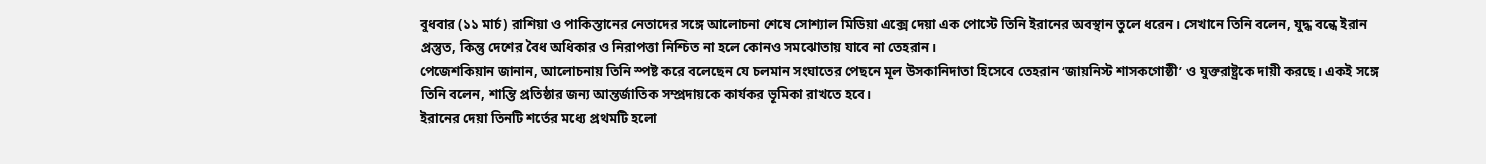বুধবার (১১ মার্চ) রাশিয়া ও পাকিস্তানের নেতাদের সঙ্গে আলোচনা শেষে সোশ্যাল মিডিয়া এক্সে দেয়া এক পোস্টে তিনি ইরানের অবস্থান তুলে ধরেন। সেখানে তিনি বলেন, যুদ্ধ বন্ধে ইরান প্রস্তুত, কিন্তু দেশের বৈধ অধিকার ও নিরাপত্তা নিশ্চিত না হলে কোনও সমঝোতায় যাবে না তেহরান।
পেজেশকিয়ান জানান, আলোচনায় তিনি স্পষ্ট করে বলেছেন যে চলমান সংঘাতের পেছনে মূল উসকানিদাতা হিসেবে তেহরান ‘জায়নিস্ট শাসকগোষ্ঠী’ ও যুক্তরাষ্ট্রকে দায়ী করছে। একই সঙ্গে তিনি বলেন, শান্তি প্রতিষ্ঠার জন্য আন্তর্জাতিক সম্প্রদায়কে কার্যকর ভূমিকা রাখতে হবে।
ইরানের দেয়া তিনটি শর্তের মধ্যে প্রথমটি হলো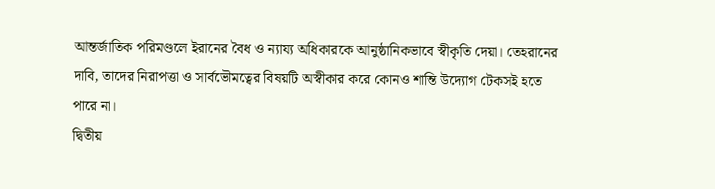আন্তর্জাতিক পরিমণ্ডলে ইরানের বৈধ ও ন্যায্য অধিকারকে আনুষ্ঠানিকভাবে স্বীকৃতি দেয়া। তেহরানের দাবি, তাদের নিরাপত্তা ও সার্বভৌমত্বের বিষয়টি অস্বীকার করে কোনও শান্তি উদ্যোগ টেকসই হতে পারে না।
দ্বিতীয়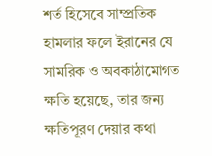শর্ত হিসেবে সাম্প্রতিক হামলার ফলে ইরানের যে সামরিক ও অবকাঠামোগত ক্ষতি হয়েছে, তার জন্য ক্ষতিপূরণ দেয়ার কথা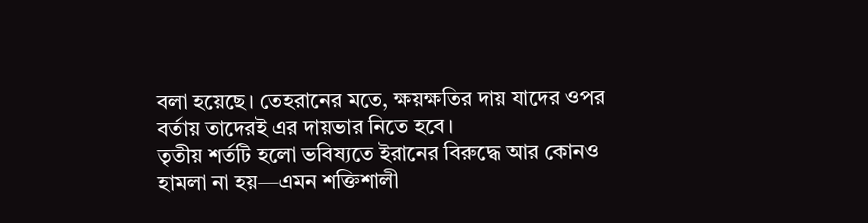বলা হয়েছে। তেহরানের মতে, ক্ষয়ক্ষতির দায় যাদের ওপর বর্তায় তাদেরই এর দায়ভার নিতে হবে।
তৃতীয় শর্তটি হলো ভবিষ্যতে ইরানের বিরুদ্ধে আর কোনও হামলা না হয়—এমন শক্তিশালী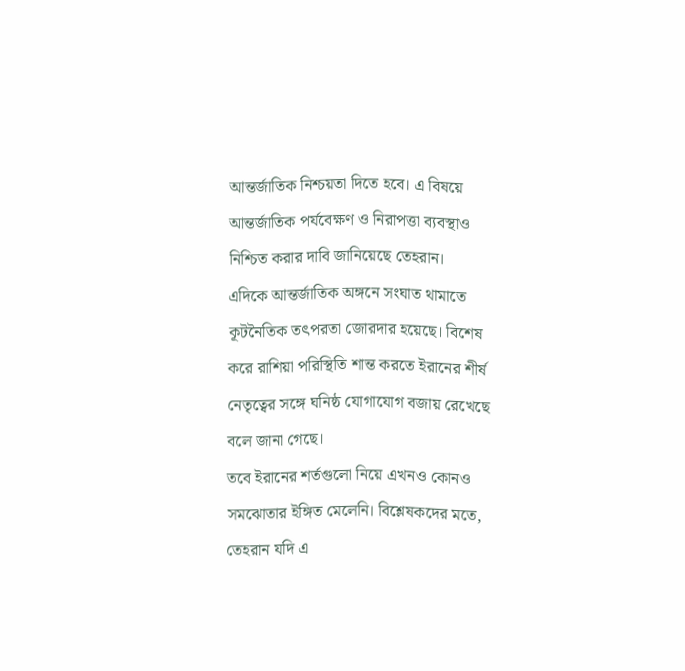আন্তর্জাতিক নিশ্চয়তা দিতে হবে। এ বিষয়ে আন্তর্জাতিক পর্যবেক্ষণ ও নিরাপত্তা ব্যবস্থাও নিশ্চিত করার দাবি জানিয়েছে তেহরান।
এদিকে আন্তর্জাতিক অঙ্গনে সংঘাত থামাতে কূটনৈতিক তৎপরতা জোরদার হয়েছে। বিশেষ করে রাশিয়া পরিস্থিতি শান্ত করতে ইরানের শীর্ষ নেতৃত্বের সঙ্গে ঘনিষ্ঠ যোগাযোগ বজায় রেখেছে বলে জানা গেছে।
তবে ইরানের শর্তগুলো নিয়ে এখনও কোনও সমঝোতার ইঙ্গিত মেলেনি। বিশ্লেষকদের মতে, তেহরান যদি এ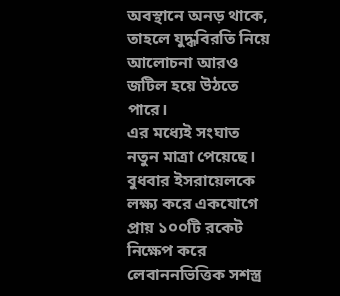অবস্থানে অনড় থাকে, তাহলে যুদ্ধবিরতি নিয়ে আলোচনা আরও জটিল হয়ে উঠতে পারে।
এর মধ্যেই সংঘাত নতুন মাত্রা পেয়েছে। বুধবার ইসরায়েলকে লক্ষ্য করে একযোগে প্রায় ১০০টি রকেট নিক্ষেপ করে লেবাননভিত্তিক সশস্ত্র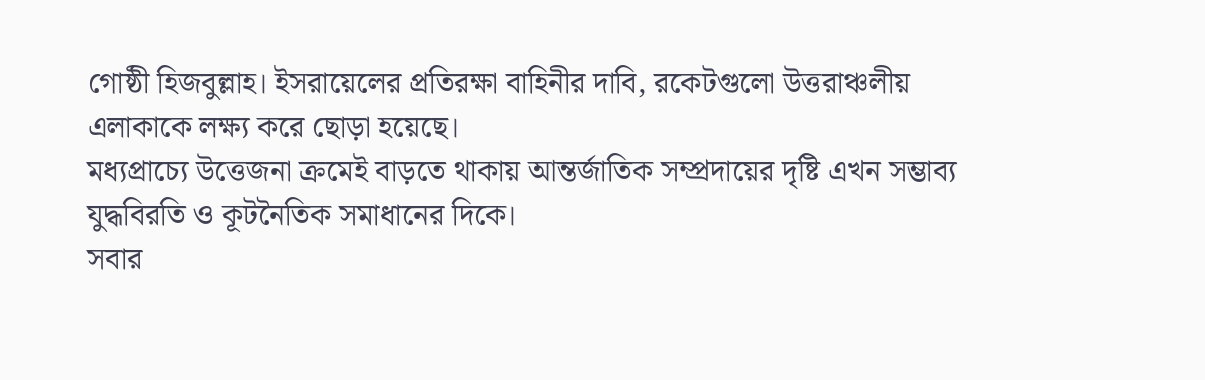গোষ্ঠী হিজবুল্লাহ। ইসরায়েলের প্রতিরক্ষা বাহিনীর দাবি, রকেটগুলো উত্তরাঞ্চলীয় এলাকাকে লক্ষ্য করে ছোড়া হয়েছে।
মধ্যপ্রাচ্যে উত্তেজনা ক্রমেই বাড়তে থাকায় আন্তর্জাতিক সম্প্রদায়ের দৃষ্টি এখন সম্ভাব্য যুদ্ধবিরতি ও কূটনৈতিক সমাধানের দিকে।
সবার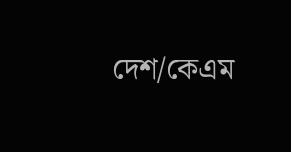দেশ/কেএম